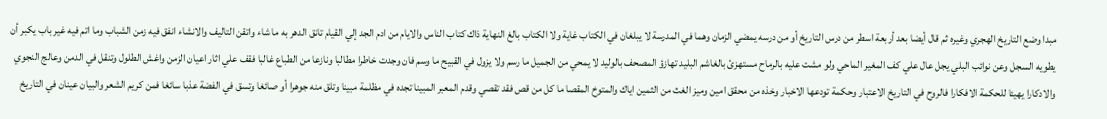مبدا وضع التاريخ الهجري وغيره ثم قال أيضا بعد أربعة اسطر من درس التاريخ أو من درسه يمضي الزمان وهما في المدرسة لا يبلغان في الكتاب غاية ولا الكتاب بالغ النهاية ذاك كتاب الناس والايام من ادم الجد إلي القيام تانق الدهر به ما شاء واتقن التاليف والانشاء انفق فيه زمن الشباب وما اتم فيه غير باب يكبر أن يطويه السجل وعن نوائب البلي يجل عال علي كف المغير الماحي ولو مشت عليه بالرماح مستهزئ بالغاشم البليد تهازؤ المصحف بالوليد لا يمحي من الجميل ما رسم ولا يزول في القبيح ما وسم فان وجدت خاطرا مطالبا ونازعا من الطباع غالبا فقف علي اثار اعيان الزمن واغش الطلول وتنقل في الدمن وعالج النجوي والادكارا يهيئا للحكمة الافكارا فالروح في التاريخ الاعتبار وحكمة تودعها الاخبار وخذه من محقق امين وميز الغث من الثمين اياك والمتوخ المقصا ما كل من قص فقد تقصي وقدم المعبر المبينا تجده في مظلمة مبينا وتلق منه جوهرا أو صائغا وتسق في الفضة عذبا سائغا فمن كريم الشعر والبيان عينان في التاريخ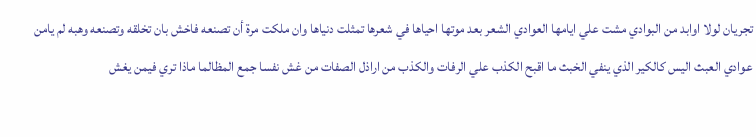تجريان لولا اوابد من البوادي مشت علي ايامها العوادي الشعر بعد موتها احياها في شعرها تمثلت دنياها وان ملكت مرة أن تصنعه فاخش بان تخلقه وتصنعه وهبه لم يامن عوادي العبث اليس كالكير الذي ينفي الخبث ما اقبح الكذب علي الرفات والكذب من اراذل الصفات من غش نفسا جمع المظالما ماذا تري فيمن يغش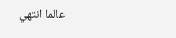عالما انتهي